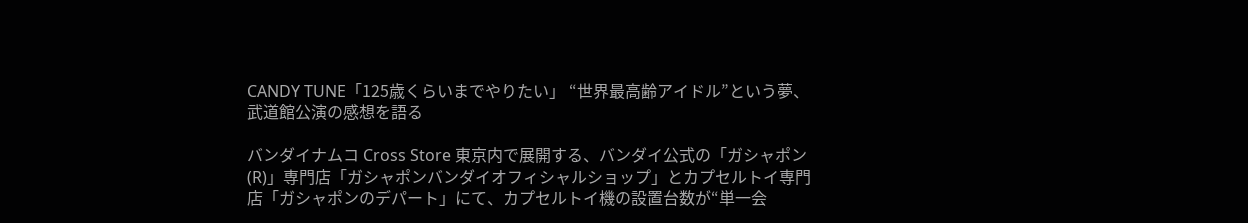CANDY TUNE「125歳くらいまでやりたい」 “世界最高齢アイドル”という夢、武道館公演の感想を語る

バンダイナムコ Cross Store 東京内で展開する、バンダイ公式の「ガシャポン(R)」専門店「ガシャポンバンダイオフィシャルショップ」とカプセルトイ専門店「ガシャポンのデパート」にて、カプセルトイ機の設置台数が“単一会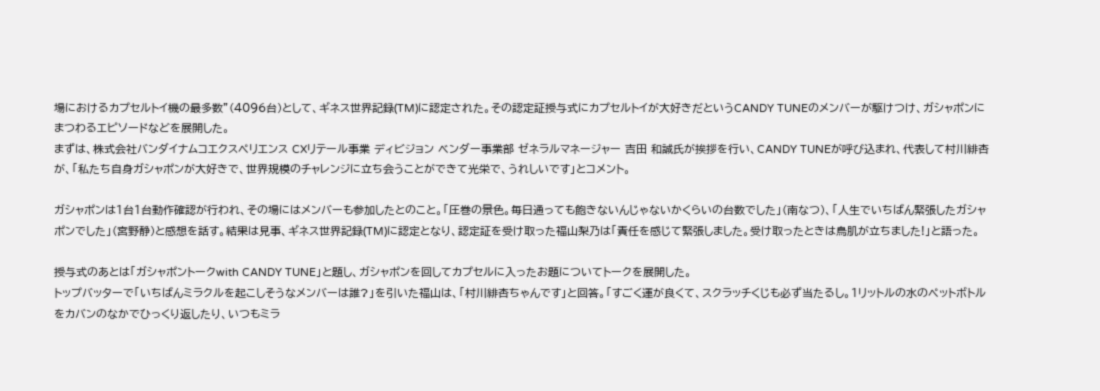場におけるカプセルトイ機の最多数”(4096台)として、ギネス世界記録(TM)に認定された。その認定証授与式にカプセルトイが大好きだというCANDY TUNEのメンバーが駆けつけ、ガシャポンにまつわるエピソードなどを展開した。
まずは、株式会社バンダイナムコエクスペリエンス CXリテール事業 ディビジョン ベンダー事業部 ゼネラルマネージャー 吉田 和誠氏が挨拶を行い、CANDY TUNEが呼び込まれ、代表して村川緋杏が、「私たち自身ガシャポンが大好きで、世界規模のチャレンジに立ち会うことができて光栄で、うれしいです」とコメント。

ガシャポンは1台1台動作確認が行われ、その場にはメンバーも参加したとのこと。「圧巻の景色。毎日通っても飽きないんじゃないかくらいの台数でした」(南なつ)、「人生でいちばん緊張したガシャポンでした」(宮野静)と感想を話す。結果は見事、ギネス世界記録(TM)に認定となり、認定証を受け取った福山梨乃は「責任を感じて緊張しました。受け取ったときは鳥肌が立ちました!」と語った。

授与式のあとは「ガシャポントークwith CANDY TUNE」と題し、ガシャポンを回してカプセルに入ったお題についてトークを展開した。
トップバッターで「いちばんミラクルを起こしそうなメンバーは誰?」を引いた福山は、「村川緋杏ちゃんです」と回答。「すごく運が良くて、スクラッチくじも必ず当たるし。1リットルの水のペットボトルをカバンのなかでひっくり返したり、いつもミラ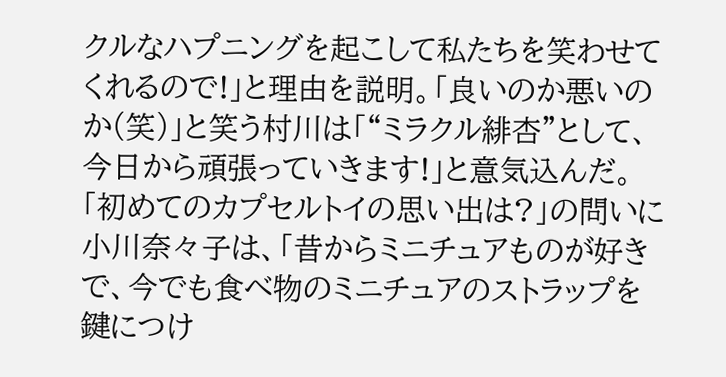クルなハプニングを起こして私たちを笑わせてくれるので!」と理由を説明。「良いのか悪いのか(笑)」と笑う村川は「“ミラクル緋杏”として、今日から頑張っていきます!」と意気込んだ。
「初めてのカプセルトイの思い出は?」の問いに小川奈々子は、「昔からミニチュアものが好きで、今でも食べ物のミニチュアのストラップを鍵につけ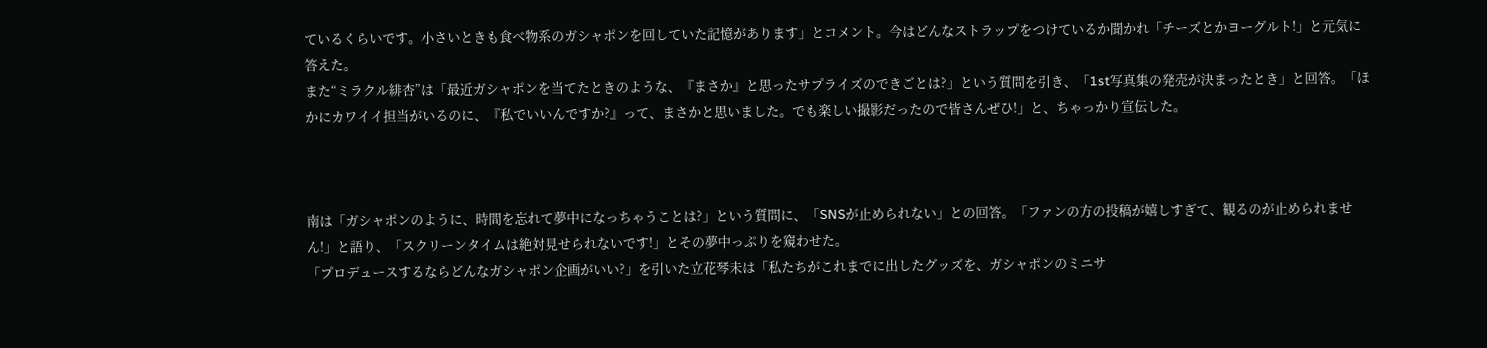ているくらいです。小さいときも食べ物系のガシャポンを回していた記憶があります」とコメント。今はどんなストラップをつけているか聞かれ「チーズとかヨーグルト!」と元気に答えた。
また“ミラクル緋杏”は「最近ガシャポンを当てたときのような、『まさか』と思ったサプライズのできごとは?」という質問を引き、「1st写真集の発売が決まったとき」と回答。「ほかにカワイイ担当がいるのに、『私でいいんですか?』って、まさかと思いました。でも楽しい撮影だったので皆さんぜひ!」と、ちゃっかり宣伝した。



南は「ガシャポンのように、時間を忘れて夢中になっちゃうことは?」という質問に、「SNSが止められない」との回答。「ファンの方の投稿が嬉しすぎて、観るのが止められません!」と語り、「スクリーンタイムは絶対見せられないです!」とその夢中っぷりを窺わせた。
「プロデュースするならどんなガシャポン企画がいい?」を引いた立花琴未は「私たちがこれまでに出したグッズを、ガシャポンのミニサ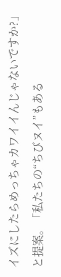イズにしたらめっちゃカワイイんじゃないですか?」と提案。「私たちの“ちびヌイ”もある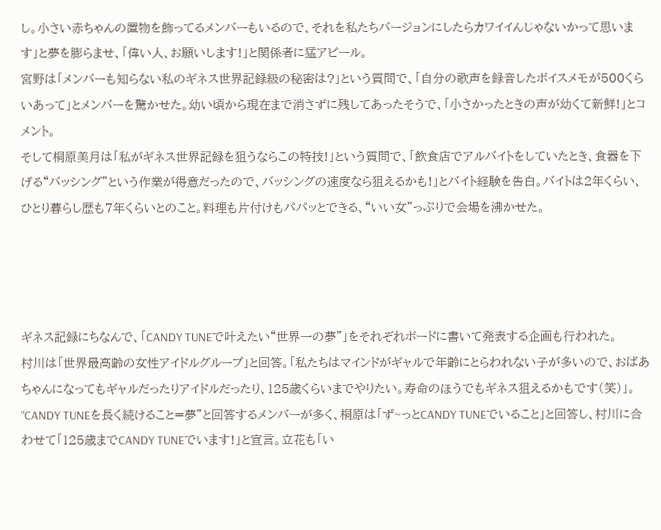し。小さい赤ちゃんの置物を飾ってるメンバーもいるので、それを私たちバージョンにしたらカワイイんじゃないかって思います」と夢を膨らませ、「偉い人、お願いします!」と関係者に猛アピール。
宮野は「メンバーも知らない私のギネス世界記録級の秘密は?」という質問で、「自分の歌声を録音したボイスメモが500くらいあって」とメンバーを驚かせた。幼い頃から現在まで消さずに残してあったそうで、「小さかったときの声が幼くて新鮮!」とコメント。
そして桐原美月は「私がギネス世界記録を狙うならこの特技!」という質問で、「飲食店でアルバイトをしていたとき、食器を下げる“バッシング”という作業が得意だったので、バッシングの速度なら狙えるかも!」とバイト経験を告白。バイトは2年くらい、ひとり暮らし歴も7年くらいとのこと。料理も片付けもパパッとできる、“いい女”っぷりで会場を沸かせた。




ギネス記録にちなんで、「CANDY TUNEで叶えたい“世界一の夢”」をそれぞれボードに書いて発表する企画も行われた。
村川は「世界最高齢の女性アイドルグループ」と回答。「私たちはマインドがギャルで年齢にとらわれない子が多いので、おばあちゃんになってもギャルだったりアイドルだったり、125歳くらいまでやりたい。寿命のほうでもギネス狙えるかもです(笑)」。
“CANDY TUNEを長く続けること=夢”と回答するメンバーが多く、桐原は「ず~っとCANDY TUNEでいること」と回答し、村川に合わせて「125歳までCANDY TUNEでいます!」と宣言。立花も「い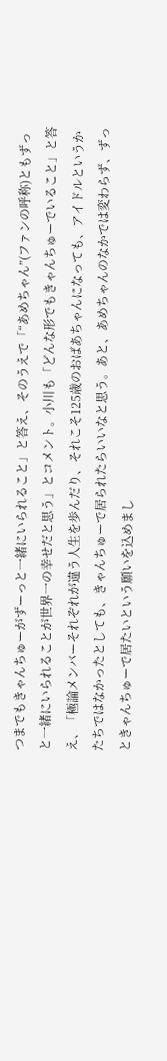つまでもきゃんちゅーがずーっと一緒にいられること」と答え、そのうえで「“あめちゃん”(ファンの呼称)ともずっと一緒にいられることが世界一の幸せだと思う」とコメント。小川も「どんな形でもきゃんちゅーでいること」と答え、「極論メンバーそれぞれが違う人生を歩んだり、それこそ125歳のおばあちゃんになっても、アイドルというかたちではなかったとしても、きゃんちゅーで居られたらいいなと思う。あと、あめちゃんのなかでは変わらず、ずっときゃんちゅーで居たいという願いを込めまし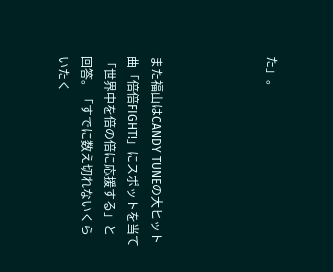た」。




また福山はCANDY TUNEの大ヒット曲「倍倍FIGHT!」にスポットを当て「世界中を倍の倍に応援する」と回答。「すでに数え切れないくらいたく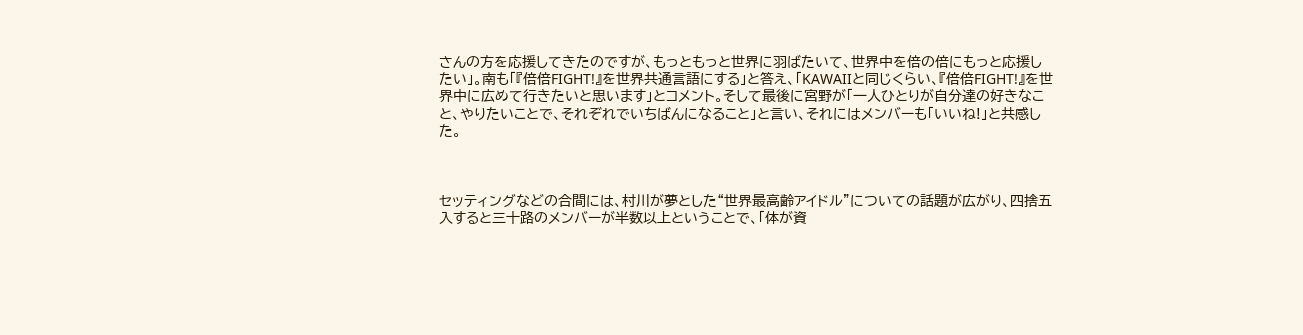さんの方を応援してきたのですが、もっともっと世界に羽ばたいて、世界中を倍の倍にもっと応援したい」。南も「『倍倍FIGHT!』を世界共通言語にする」と答え、「KAWAIIと同じくらい、『倍倍FIGHT!』を世界中に広めて行きたいと思います」とコメント。そして最後に宮野が「一人ひとりが自分達の好きなこと、やりたいことで、それぞれでいちばんになること」と言い、それにはメンバーも「いいね!」と共感した。



セッティングなどの合間には、村川が夢とした“世界最高齢アイドル”についての話題が広がり、四捨五入すると三十路のメンバーが半数以上ということで、「体が資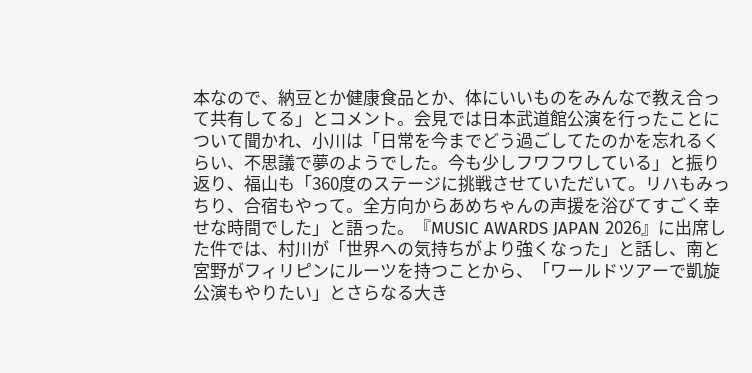本なので、納豆とか健康食品とか、体にいいものをみんなで教え合って共有してる」とコメント。会見では日本武道館公演を行ったことについて聞かれ、小川は「日常を今までどう過ごしてたのかを忘れるくらい、不思議で夢のようでした。今も少しフワフワしている」と振り返り、福山も「360度のステージに挑戦させていただいて。リハもみっちり、合宿もやって。全方向からあめちゃんの声援を浴びてすごく幸せな時間でした」と語った。『MUSIC AWARDS JAPAN 2026』に出席した件では、村川が「世界への気持ちがより強くなった」と話し、南と宮野がフィリピンにルーツを持つことから、「ワールドツアーで凱旋公演もやりたい」とさらなる大き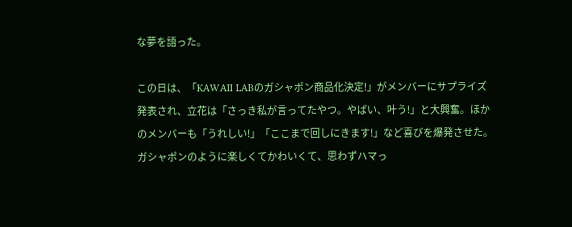な夢を語った。

この日は、「KAWAII LABのガシャポン商品化決定!」がメンバーにサプライズ発表され、立花は「さっき私が言ってたやつ。やばい、叶う!」と大興奮。ほかのメンバーも「うれしい!」「ここまで回しにきます!」など喜びを爆発させた。
ガシャポンのように楽しくてかわいくて、思わずハマっ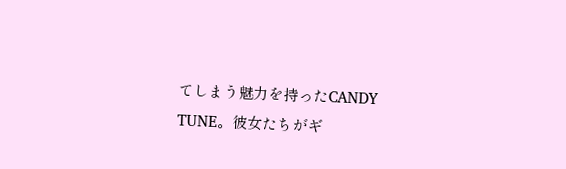てしまう魅力を持ったCANDY TUNE。彼女たちがギ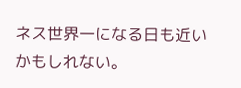ネス世界一になる日も近いかもしれない。